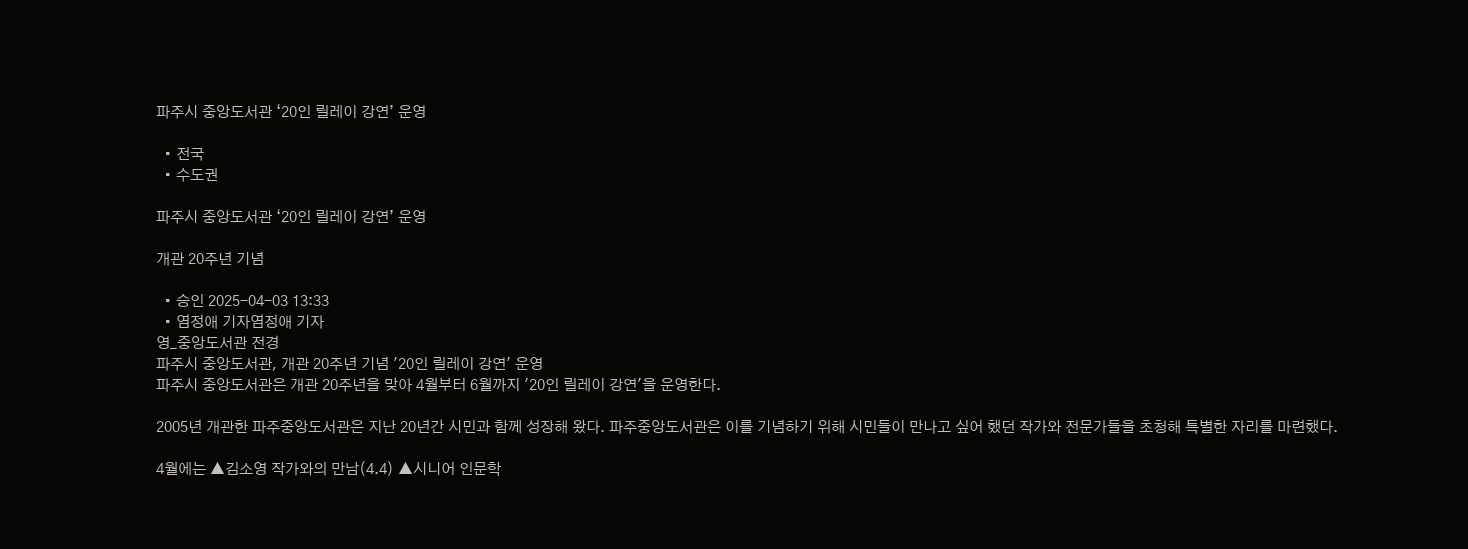파주시 중앙도서관 ‘20인 릴레이 강연’ 운영

  • 전국
  • 수도권

파주시 중앙도서관 ‘20인 릴레이 강연’ 운영

개관 20주년 기념

  • 승인 2025-04-03 13:33
  • 염정애 기자염정애 기자
영_중앙도서관 전경
파주시 중앙도서관, 개관 20주년 기념 '20인 릴레이 강연' 운영
파주시 중앙도서관은 개관 20주년을 맞아 4월부터 6월까지 '20인 릴레이 강연'을 운영한다.

2005년 개관한 파주중앙도서관은 지난 20년간 시민과 함께 성장해 왔다. 파주중앙도서관은 이를 기념하기 위해 시민들이 만나고 싶어 했던 작가와 전문가들을 초청해 특별한 자리를 마련했다.

4월에는 ▲김소영 작가와의 만남(4.4) ▲시니어 인문학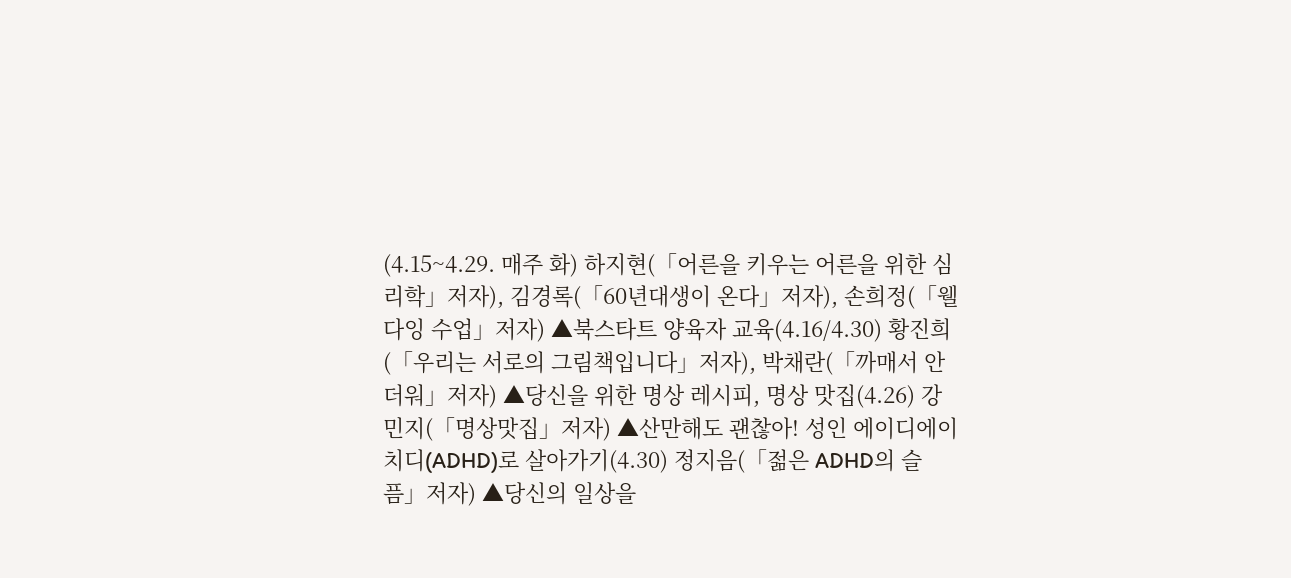(4.15~4.29. 매주 화) 하지현(「어른을 키우는 어른을 위한 심리학」저자), 김경록(「60년대생이 온다」저자), 손희정(「웰다잉 수업」저자) ▲북스타트 양육자 교육(4.16/4.30) 황진희(「우리는 서로의 그림책입니다」저자), 박채란(「까매서 안 더워」저자) ▲당신을 위한 명상 레시피, 명상 맛집(4.26) 강민지(「명상맛집」저자) ▲산만해도 괜찮아! 성인 에이디에이치디(ADHD)로 살아가기(4.30) 정지음(「젊은 ADHD의 슬픔」저자) ▲당신의 일상을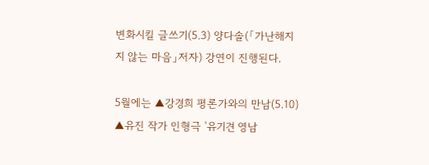변화시킬 글쓰기(5.3) 양다솔(「가난해지지 않는 마음」저자) 강연이 진행된다.

5월에는 ▲강경희 평론가와의 만남(5.10) ▲유진 작가 인형극 '유기견 영남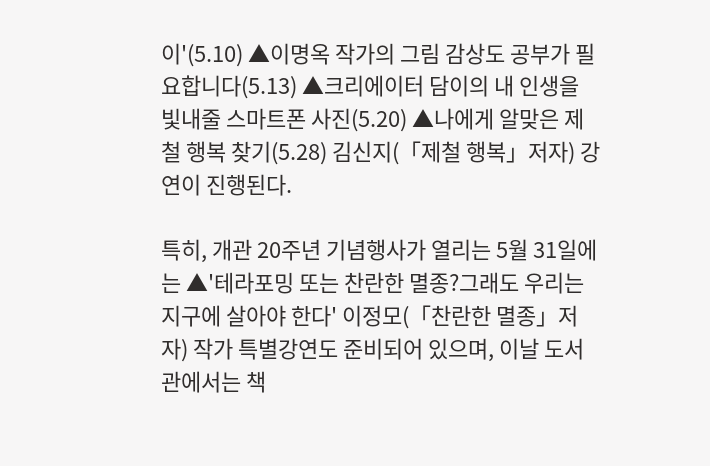이'(5.10) ▲이명옥 작가의 그림 감상도 공부가 필요합니다(5.13) ▲크리에이터 담이의 내 인생을 빛내줄 스마트폰 사진(5.20) ▲나에게 알맞은 제철 행복 찾기(5.28) 김신지(「제철 행복」저자) 강연이 진행된다.

특히, 개관 20주년 기념행사가 열리는 5월 31일에는 ▲'테라포밍 또는 찬란한 멸종?그래도 우리는 지구에 살아야 한다' 이정모(「찬란한 멸종」저자) 작가 특별강연도 준비되어 있으며, 이날 도서관에서는 책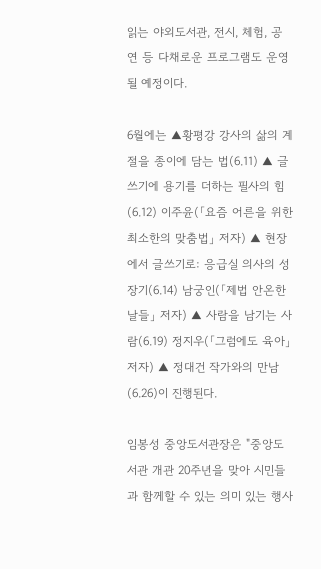읽는 야외도서관, 전시, 체험, 공연 등 다채로운 프로그램도 운영될 예정이다.

6월에는 ▲황평강 강사의 삶의 계절을 종이에 담는 법(6.11) ▲ 글쓰기에 용기를 더하는 필사의 힘(6.12) 이주윤(「요즘 어른을 위한 최소한의 맞춤법」 저자) ▲ 현장에서 글쓰기로: 응급실 의사의 성장기(6.14) 남궁인(「제법 안온한 날들」 저자) ▲ 사람을 남기는 사람(6.19) 정지우(「그럼에도 육아」 저자) ▲ 정대건 작가와의 만남(6.26)이 진행된다.

임봉성 중앙도서관장은 "중앙도서관 개관 20주년을 맞아 시민들과 함께할 수 있는 의미 있는 행사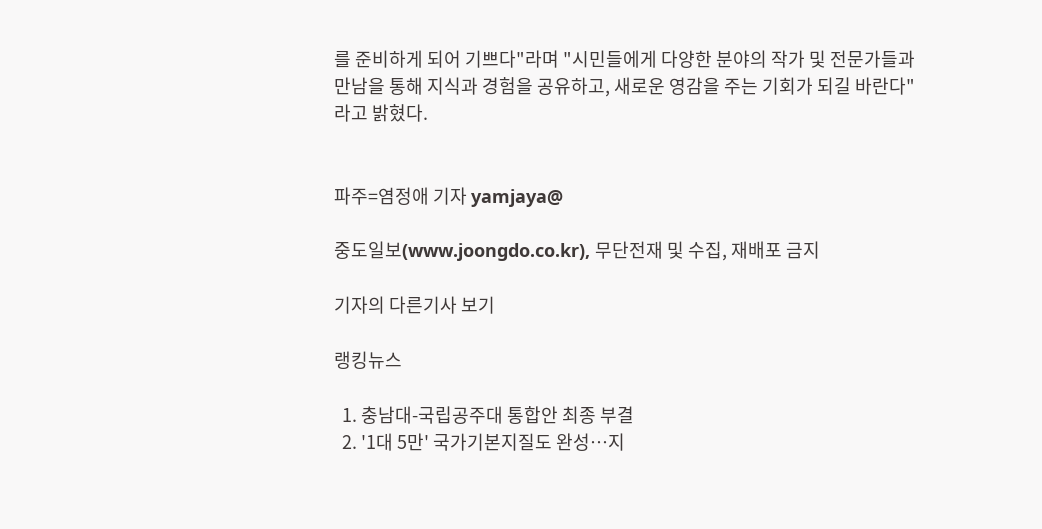를 준비하게 되어 기쁘다"라며 "시민들에게 다양한 분야의 작가 및 전문가들과 만남을 통해 지식과 경험을 공유하고, 새로운 영감을 주는 기회가 되길 바란다"라고 밝혔다.


파주=염정애 기자 yamjaya@

중도일보(www.joongdo.co.kr), 무단전재 및 수집, 재배포 금지

기자의 다른기사 보기

랭킹뉴스

  1. 충남대-국립공주대 통합안 최종 부결
  2. '1대 5만' 국가기본지질도 완성…지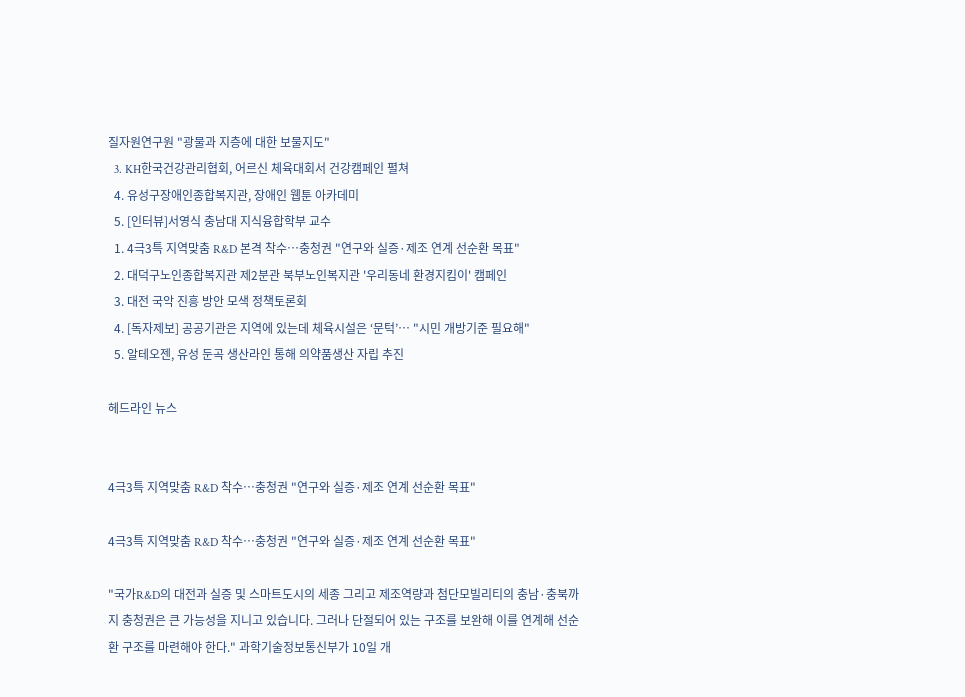질자원연구원 "광물과 지층에 대한 보물지도"
  3. KH한국건강관리협회, 어르신 체육대회서 건강캠페인 펼쳐
  4. 유성구장애인종합복지관, 장애인 웹툰 아카데미
  5. [인터뷰]서영식 충남대 지식융합학부 교수
  1. 4극3특 지역맞춤 R&D 본격 착수…충청권 "연구와 실증·제조 연계 선순환 목표"
  2. 대덕구노인종합복지관 제2분관 북부노인복지관 '우리동네 환경지킴이' 캠페인
  3. 대전 국악 진흥 방안 모색 정책토론회
  4. [독자제보] 공공기관은 지역에 있는데 체육시설은 ‘문턱’… "시민 개방기준 필요해"
  5. 알테오젠, 유성 둔곡 생산라인 통해 의약품생산 자립 추진

헤드라인 뉴스


4극3특 지역맞춤 R&D 착수…충청권 "연구와 실증·제조 연계 선순환 목표"

4극3특 지역맞춤 R&D 착수…충청권 "연구와 실증·제조 연계 선순환 목표"

"국가R&D의 대전과 실증 및 스마트도시의 세종 그리고 제조역량과 첨단모빌리티의 충남·충북까지 충청권은 큰 가능성을 지니고 있습니다. 그러나 단절되어 있는 구조를 보완해 이를 연계해 선순환 구조를 마련해야 한다." 과학기술정보통신부가 10일 개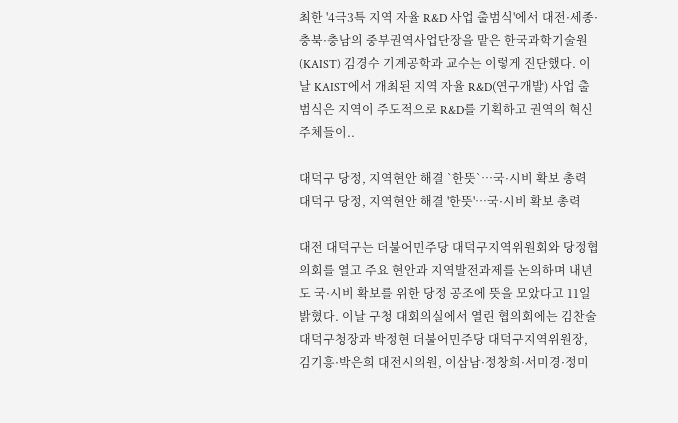최한 '4극3특 지역 자율 R&D 사업 출범식'에서 대전·세종·충북·충남의 중부권역사업단장을 맡은 한국과학기술원(KAIST) 김경수 기계공학과 교수는 이렇게 진단했다. 이날 KAIST에서 개최된 지역 자율 R&D(연구개발) 사업 출범식은 지역이 주도적으로 R&D를 기획하고 권역의 혁신주체들이..

대덕구 당정, 지역현안 해결 `한뜻`…국·시비 확보 총력
대덕구 당정, 지역현안 해결 '한뜻'…국·시비 확보 총력

대전 대덕구는 더불어민주당 대덕구지역위원회와 당정협의회를 열고 주요 현안과 지역발전과제를 논의하며 내년도 국·시비 확보를 위한 당정 공조에 뜻을 모았다고 11일 밝혔다. 이날 구청 대회의실에서 열린 협의회에는 김찬술 대덕구청장과 박정현 더불어민주당 대덕구지역위원장, 김기흥·박은희 대전시의원, 이삼남·정창희·서미경·정미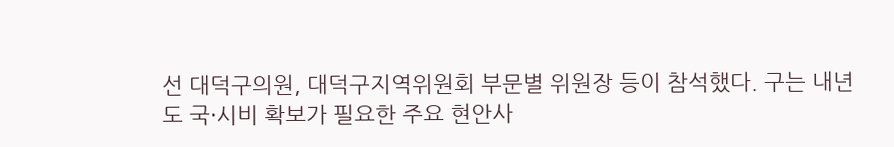선 대덕구의원, 대덕구지역위원회 부문별 위원장 등이 참석했다. 구는 내년도 국·시비 확보가 필요한 주요 현안사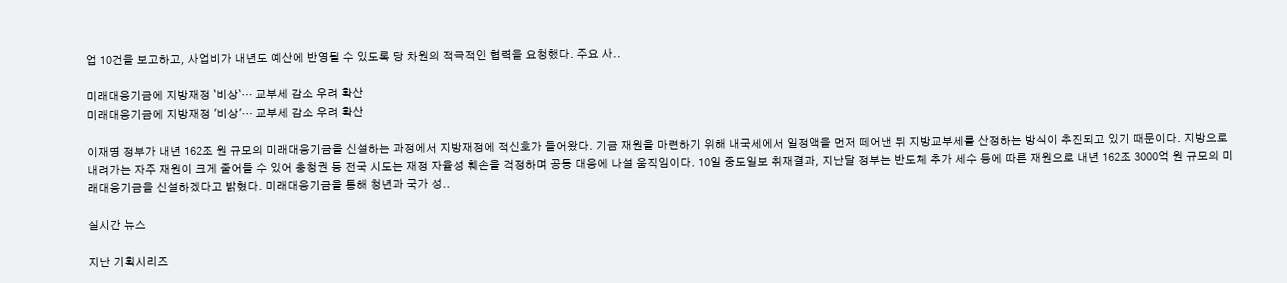업 10건을 보고하고, 사업비가 내년도 예산에 반영될 수 있도록 당 차원의 적극적인 협력을 요청했다. 주요 사..

미래대응기금에 지방재정 `비상`… 교부세 감소 우려 확산
미래대응기금에 지방재정 '비상'… 교부세 감소 우려 확산

이재명 정부가 내년 162조 원 규모의 미래대응기금을 신설하는 과정에서 지방재정에 적신호가 들어왔다. 기금 재원을 마련하기 위해 내국세에서 일정액을 먼저 떼어낸 뒤 지방교부세를 산정하는 방식이 추진되고 있기 때문이다. 지방으로 내려가는 자주 재원이 크게 줄어들 수 있어 충청권 등 전국 시도는 재정 자율성 훼손을 걱정하며 공동 대응에 나설 움직임이다. 10일 중도일보 취재결과, 지난달 정부는 반도체 추가 세수 등에 따른 재원으로 내년 162조 3000억 원 규모의 미래대응기금을 신설하겠다고 밝혔다. 미래대응기금을 통해 청년과 국가 성..

실시간 뉴스

지난 기획시리즈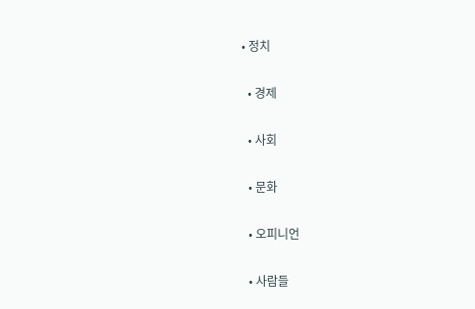• 정치

  • 경제

  • 사회

  • 문화

  • 오피니언

  • 사람들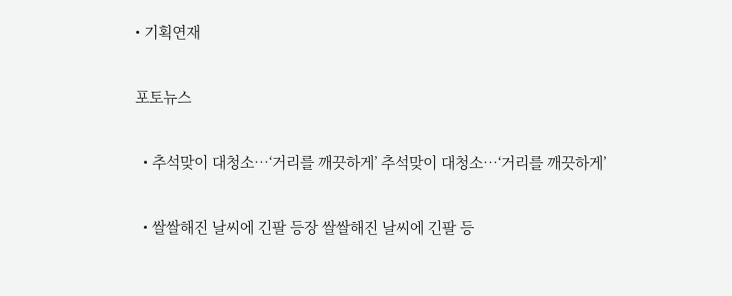• 기획연재

포토뉴스

  • 추석맞이 대청소…‘거리를 깨끗하게’ 추석맞이 대청소…‘거리를 깨끗하게’

  • 쌀쌀해진 날씨에 긴팔 등장 쌀쌀해진 날씨에 긴팔 등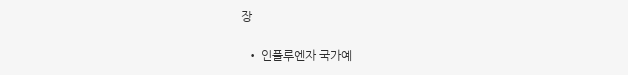장

  • 인플루엔자 국가예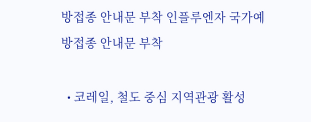방접종 안내문 부착 인플루엔자 국가예방접종 안내문 부착

  • 코레일, 철도 중심 지역관광 활성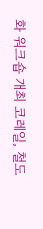화 워크숍 개최 코레일, 철도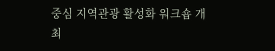중심 지역관광 활성화 워크숍 개최